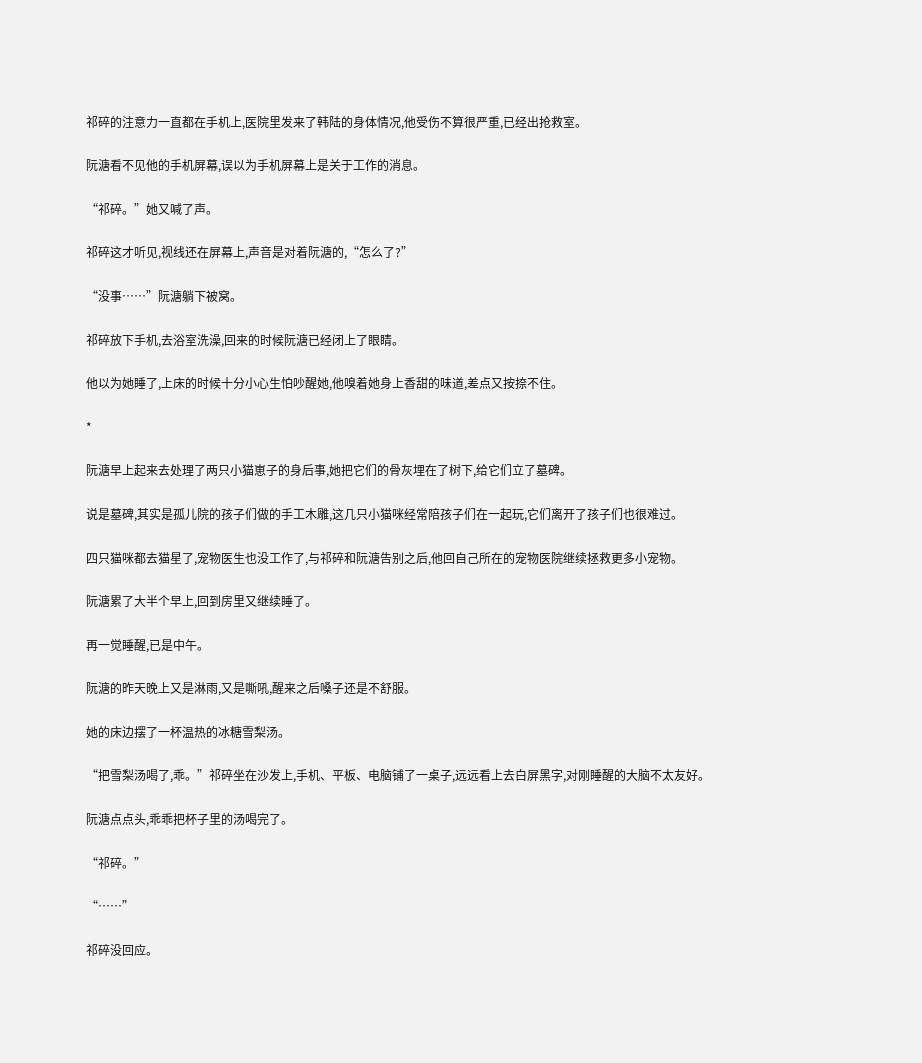祁碎的注意力一直都在手机上,医院里发来了韩陆的身体情况,他受伤不算很严重,已经出抢救室。

阮溏看不见他的手机屏幕,误以为手机屏幕上是关于工作的消息。

“祁碎。”她又喊了声。

祁碎这才听见,视线还在屏幕上,声音是对着阮溏的,“怎么了?”

“没事……”阮溏躺下被窝。

祁碎放下手机,去浴室洗澡,回来的时候阮溏已经闭上了眼睛。

他以为她睡了,上床的时候十分小心生怕吵醒她,他嗅着她身上香甜的味道,差点又按捺不住。

*

阮溏早上起来去处理了两只小猫崽子的身后事,她把它们的骨灰埋在了树下,给它们立了墓碑。

说是墓碑,其实是孤儿院的孩子们做的手工木雕,这几只小猫咪经常陪孩子们在一起玩,它们离开了孩子们也很难过。

四只猫咪都去猫星了,宠物医生也没工作了,与祁碎和阮溏告别之后,他回自己所在的宠物医院继续拯救更多小宠物。

阮溏累了大半个早上,回到房里又继续睡了。

再一觉睡醒,已是中午。

阮溏的昨天晚上又是淋雨,又是嘶吼,醒来之后嗓子还是不舒服。

她的床边摆了一杯温热的冰糖雪梨汤。

“把雪梨汤喝了,乖。”祁碎坐在沙发上,手机、平板、电脑铺了一桌子,远远看上去白屏黑字,对刚睡醒的大脑不太友好。

阮溏点点头,乖乖把杯子里的汤喝完了。

“祁碎。”

“……”

祁碎没回应。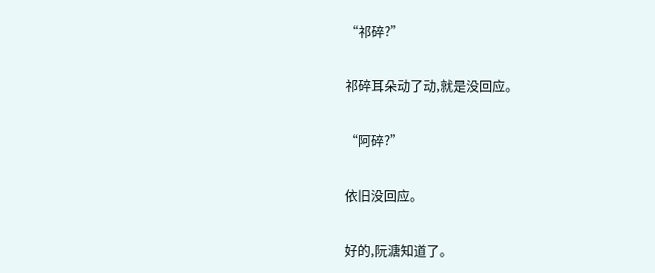“祁碎?”

祁碎耳朵动了动,就是没回应。

“阿碎?”

依旧没回应。

好的,阮溏知道了。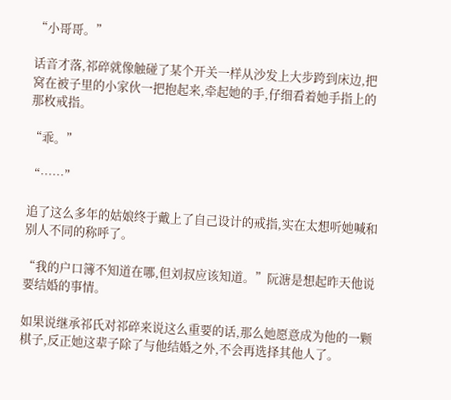“小哥哥。”

话音才落,祁碎就像触碰了某个开关一样从沙发上大步跨到床边,把窝在被子里的小家伙一把抱起来,牵起她的手,仔细看着她手指上的那枚戒指。

“乖。”

“……”

追了这么多年的姑娘终于戴上了自己设计的戒指,实在太想听她喊和别人不同的称呼了。

“我的户口簿不知道在哪,但刘叔应该知道。”阮溏是想起昨天他说要结婚的事情。

如果说继承祁氏对祁碎来说这么重要的话,那么她愿意成为他的一颗棋子,反正她这辈子除了与他结婚之外,不会再选择其他人了。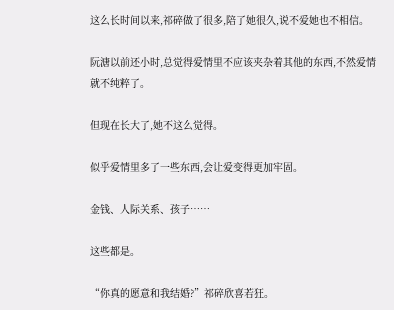这么长时间以来,祁碎做了很多,陪了她很久,说不爱她也不相信。

阮溏以前还小时,总觉得爱情里不应该夹杂着其他的东西,不然爱情就不纯粹了。

但现在长大了,她不这么觉得。

似乎爱情里多了一些东西,会让爱变得更加牢固。

金钱、人际关系、孩子……

这些都是。

“你真的愿意和我结婚?”祁碎欣喜若狂。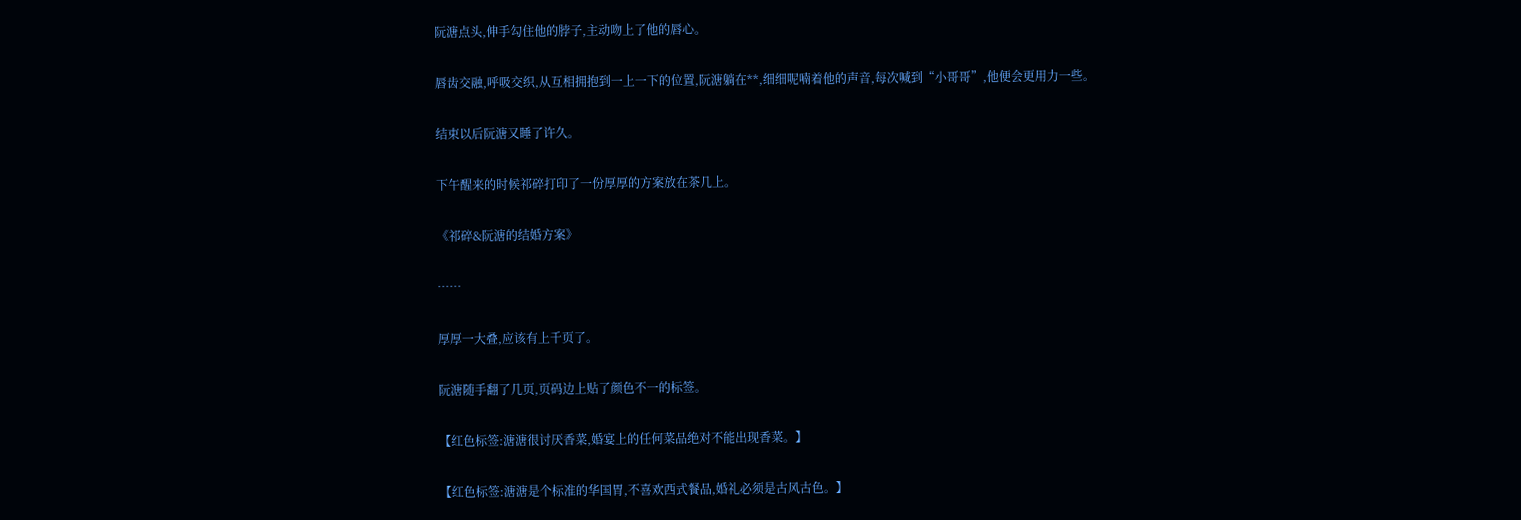阮溏点头,伸手勾住他的脖子,主动吻上了他的唇心。

唇齿交融,呼吸交织,从互相拥抱到一上一下的位置,阮溏躺在**,细细呢喃着他的声音,每次喊到“小哥哥”,他便会更用力一些。

结束以后阮溏又睡了许久。

下午醒来的时候祁碎打印了一份厚厚的方案放在茶几上。

《祁碎&阮溏的结婚方案》

……

厚厚一大叠,应该有上千页了。

阮溏随手翻了几页,页码边上贴了颜色不一的标签。

【红色标签:溏溏很讨厌香菜,婚宴上的任何菜品绝对不能出现香菜。】

【红色标签:溏溏是个标准的华国胃,不喜欢西式餐品,婚礼必须是古风古色。】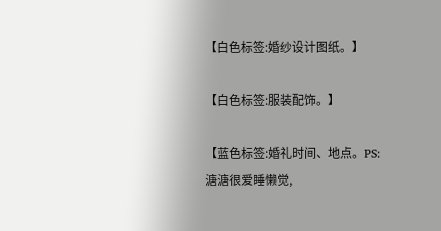【白色标签:婚纱设计图纸。】

【白色标签:服装配饰。】

【蓝色标签:婚礼时间、地点。PS:溏溏很爱睡懒觉,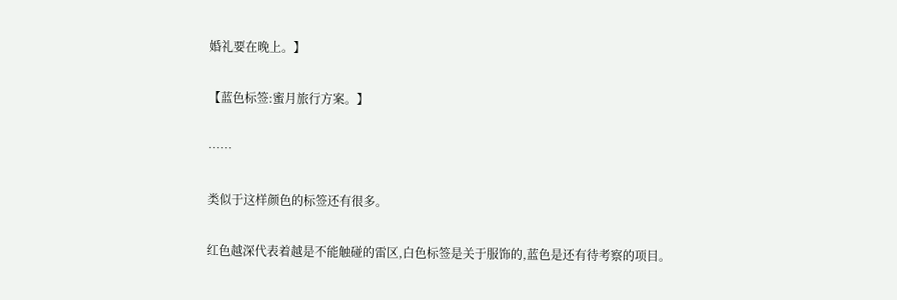婚礼要在晚上。】

【蓝色标签:蜜月旅行方案。】

……

类似于这样颜色的标签还有很多。

红色越深代表着越是不能触碰的雷区,白色标签是关于服饰的,蓝色是还有待考察的项目。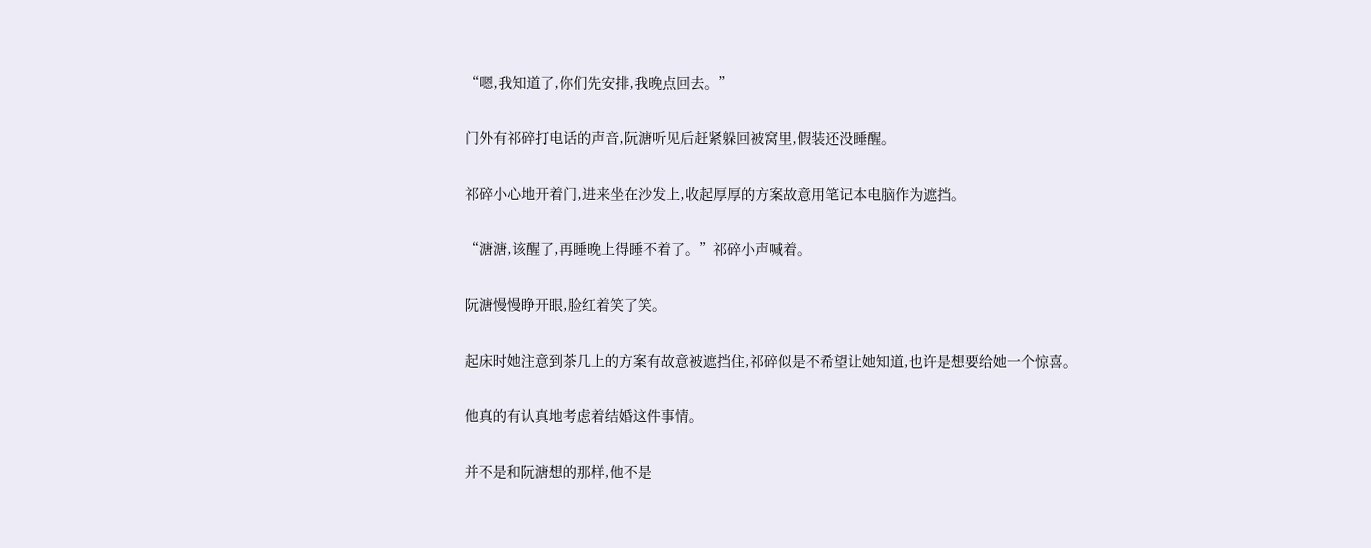“嗯,我知道了,你们先安排,我晚点回去。”

门外有祁碎打电话的声音,阮溏听见后赶紧躲回被窝里,假装还没睡醒。

祁碎小心地开着门,进来坐在沙发上,收起厚厚的方案故意用笔记本电脑作为遮挡。

“溏溏,该醒了,再睡晚上得睡不着了。”祁碎小声喊着。

阮溏慢慢睁开眼,脸红着笑了笑。

起床时她注意到茶几上的方案有故意被遮挡住,祁碎似是不希望让她知道,也许是想要给她一个惊喜。

他真的有认真地考虑着结婚这件事情。

并不是和阮溏想的那样,他不是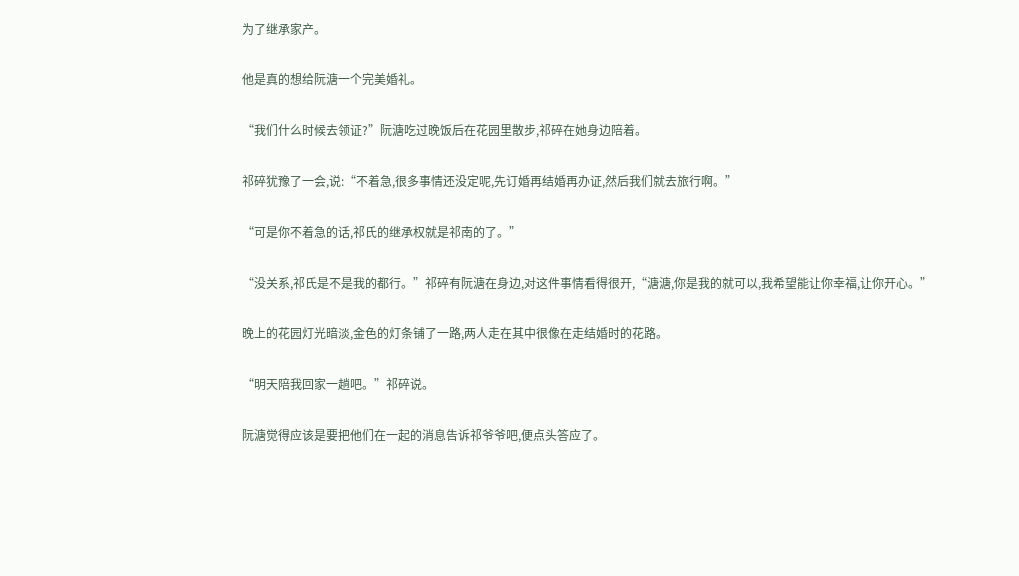为了继承家产。

他是真的想给阮溏一个完美婚礼。

“我们什么时候去领证?”阮溏吃过晚饭后在花园里散步,祁碎在她身边陪着。

祁碎犹豫了一会,说:“不着急,很多事情还没定呢,先订婚再结婚再办证,然后我们就去旅行啊。”

“可是你不着急的话,祁氏的继承权就是祁南的了。”

“没关系,祁氏是不是我的都行。”祁碎有阮溏在身边,对这件事情看得很开,“溏溏,你是我的就可以,我希望能让你幸福,让你开心。”

晚上的花园灯光暗淡,金色的灯条铺了一路,两人走在其中很像在走结婚时的花路。

“明天陪我回家一趟吧。”祁碎说。

阮溏觉得应该是要把他们在一起的消息告诉祁爷爷吧,便点头答应了。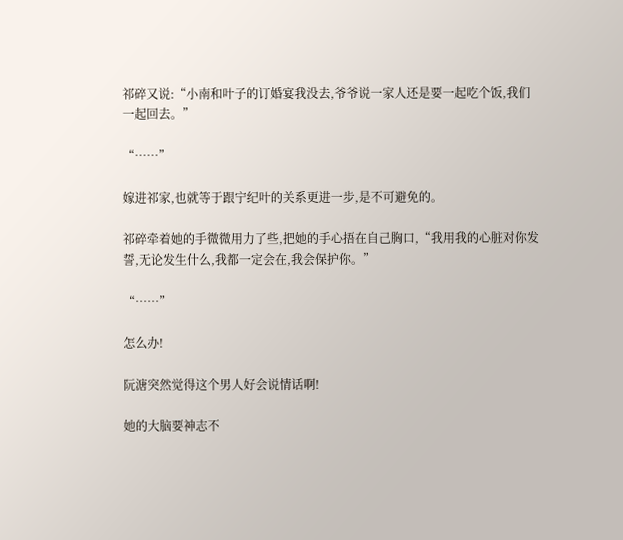祁碎又说:“小南和叶子的订婚宴我没去,爷爷说一家人还是要一起吃个饭,我们一起回去。”

“……”

嫁进祁家,也就等于跟宁纪叶的关系更进一步,是不可避免的。

祁碎牵着她的手微微用力了些,把她的手心捂在自己胸口,“我用我的心脏对你发誓,无论发生什么,我都一定会在,我会保护你。”

“……”

怎么办!

阮溏突然觉得这个男人好会说情话啊!

她的大脑要神志不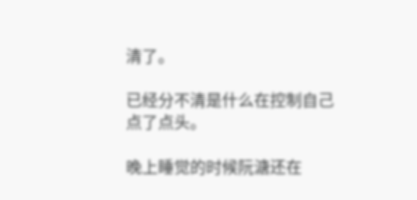清了。

已经分不清是什么在控制自己点了点头。

晚上睡觉的时候阮溏还在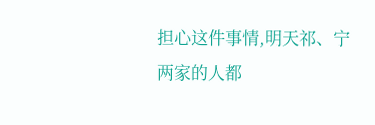担心这件事情,明天祁、宁两家的人都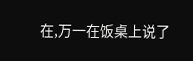在,万一在饭桌上说了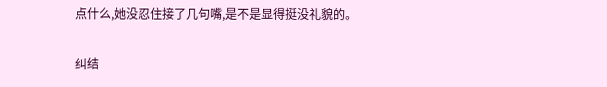点什么,她没忍住接了几句嘴,是不是显得挺没礼貌的。

纠结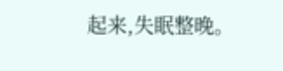起来,失眠整晚。